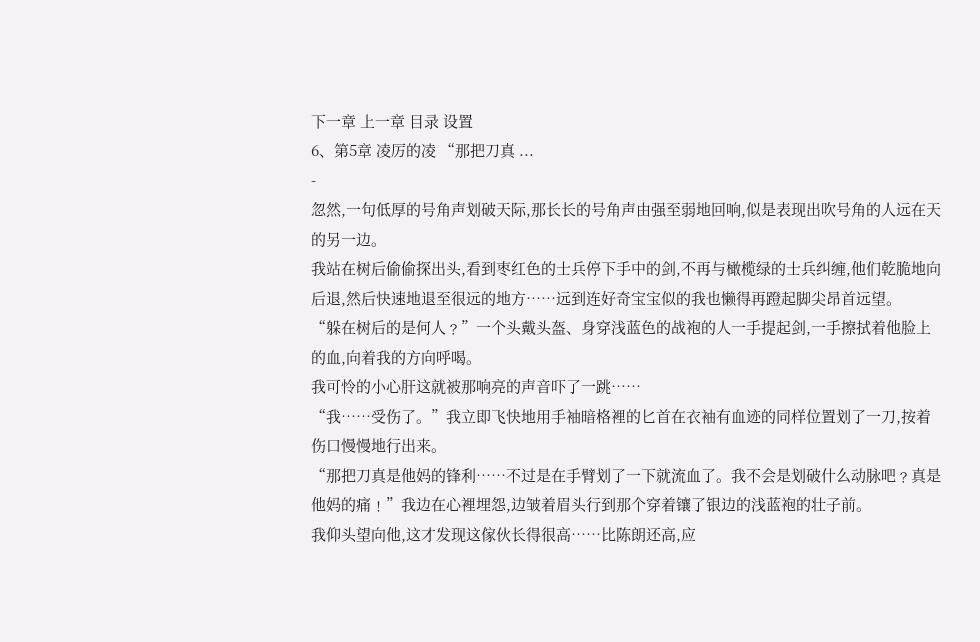下一章 上一章 目录 设置
6、第5章 凌厉的凌 “那把刀真 ...
-
忽然,一句低厚的号角声划破天际,那长长的号角声由强至弱地回响,似是表现出吹号角的人远在天的另一边。
我站在树后偷偷探出头,看到枣红色的士兵停下手中的剑,不再与橄榄绿的士兵纠缠,他们乾脆地向后退,然后快速地退至很远的地方……远到连好奇宝宝似的我也懒得再蹬起脚尖昂首远望。
“躲在树后的是何人﹖”一个头戴头盔、身穿浅蓝色的战袍的人一手提起剑,一手擦拭着他脸上的血,向着我的方向呼喝。
我可怜的小心肝这就被那响亮的声音吓了一跳……
“我……受伤了。”我立即飞快地用手袖暗格裡的匕首在衣袖有血迹的同样位置划了一刀,按着伤口慢慢地行出来。
“那把刀真是他妈的锋利……不过是在手臂划了一下就流血了。我不会是划破什么动脉吧﹖真是他妈的痛﹗”我边在心裡埋怨,边皱着眉头行到那个穿着镶了银边的浅蓝袍的壮子前。
我仰头望向他,这才发现这傢伙长得很高……比陈朗还高,应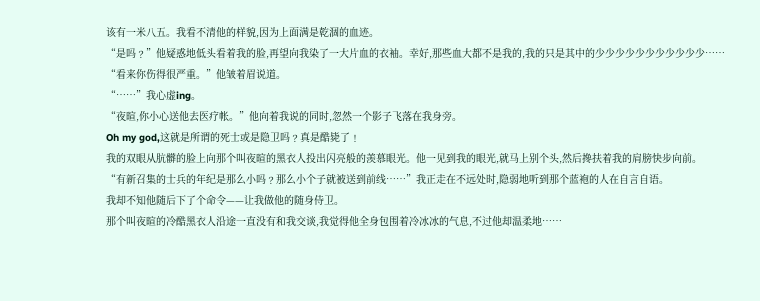该有一米八五。我看不清他的样貌,因为上面满是乾涸的血迹。
“是吗﹖”他疑惑地低头看着我的脸,再望向我染了一大片血的衣袖。幸好,那些血大都不是我的,我的只是其中的少少少少少少少少少少少……
“看来你伤得很严重。”他皱着眉说道。
“……”我心虚ing。
“夜暄,你小心送他去医疗帐。”他向着我说的同时,忽然一个影子飞落在我身旁。
Oh my god,这就是所谓的死士或是隐卫吗﹖真是酷毙了﹗
我的双眼从肮髒的脸上向那个叫夜暄的黑衣人投出闪亮般的羡慕眼光。他一见到我的眼光,就马上别个头,然后搀扶着我的肩膀快步向前。
“有新召集的士兵的年纪是那么小吗﹖那么小个子就被送到前线……”我正走在不远处时,隐弱地听到那个蓝袍的人在自言自语。
我却不知他随后下了个命令——让我做他的随身侍卫。
那个叫夜暄的冷酷黑衣人沿途一直没有和我交谈,我觉得他全身包围着冷冰冰的气息,不过他却温柔地……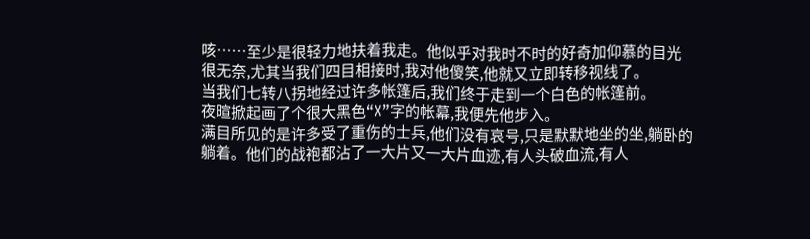咳……至少是很轻力地扶着我走。他似乎对我时不时的好奇加仰慕的目光很无奈,尤其当我们四目相接时,我对他傻笑,他就又立即转移视线了。
当我们七转八拐地经过许多帐篷后,我们终于走到一个白色的帐篷前。
夜暄掀起画了个很大黑色“X”字的帐幕,我便先他步入。
满目所见的是许多受了重伤的士兵,他们没有哀号,只是默默地坐的坐,躺卧的躺着。他们的战袍都沾了一大片又一大片血迹,有人头破血流,有人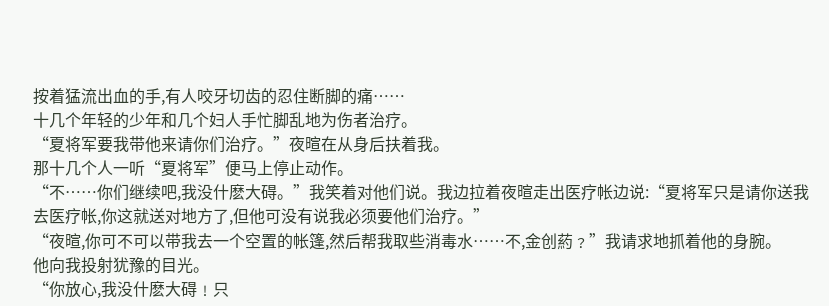按着猛流出血的手,有人咬牙切齿的忍住断脚的痛……
十几个年轻的少年和几个妇人手忙脚乱地为伤者治疗。
“夏将军要我带他来请你们治疗。”夜暄在从身后扶着我。
那十几个人一听“夏将军”便马上停止动作。
“不……你们继续吧,我没什麽大碍。”我笑着对他们说。我边拉着夜暄走出医疗帐边说:“夏将军只是请你送我去医疗帐,你这就送对地方了,但他可没有说我必须要他们治疗。”
“夜暄,你可不可以带我去一个空置的帐篷,然后帮我取些消毒水……不,金创葯﹖”我请求地抓着他的身腕。
他向我投射犹豫的目光。
“你放心,我没什麽大碍﹗只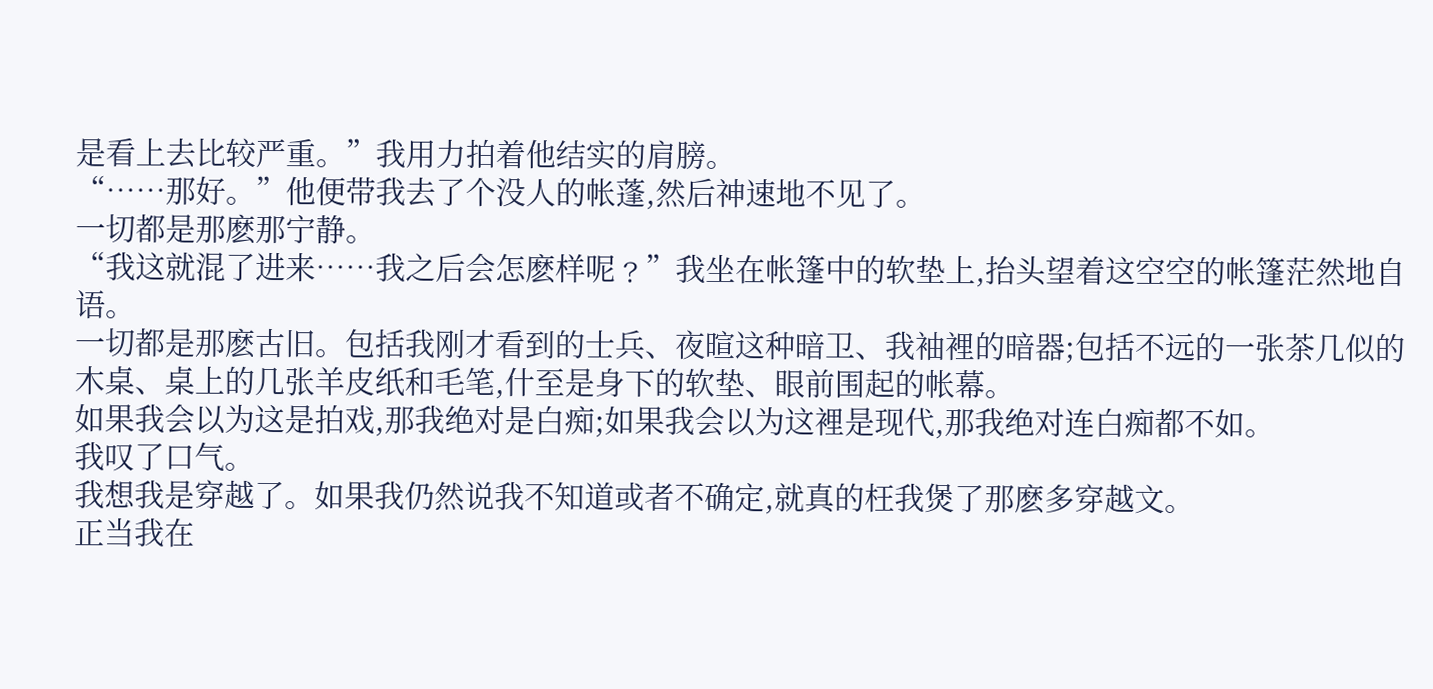是看上去比较严重。”我用力拍着他结实的肩膀。
“……那好。”他便带我去了个没人的帐蓬,然后神速地不见了。
一切都是那麽那宁静。
“我这就混了进来……我之后会怎麽样呢﹖”我坐在帐篷中的软垫上,抬头望着这空空的帐篷茫然地自语。
一切都是那麽古旧。包括我刚才看到的士兵、夜暄这种暗卫、我袖裡的暗器;包括不远的一张茶几似的木桌、桌上的几张羊皮纸和毛笔,什至是身下的软垫、眼前围起的帐幕。
如果我会以为这是拍戏,那我绝对是白痴;如果我会以为这裡是现代,那我绝对连白痴都不如。
我叹了口气。
我想我是穿越了。如果我仍然说我不知道或者不确定,就真的枉我煲了那麽多穿越文。
正当我在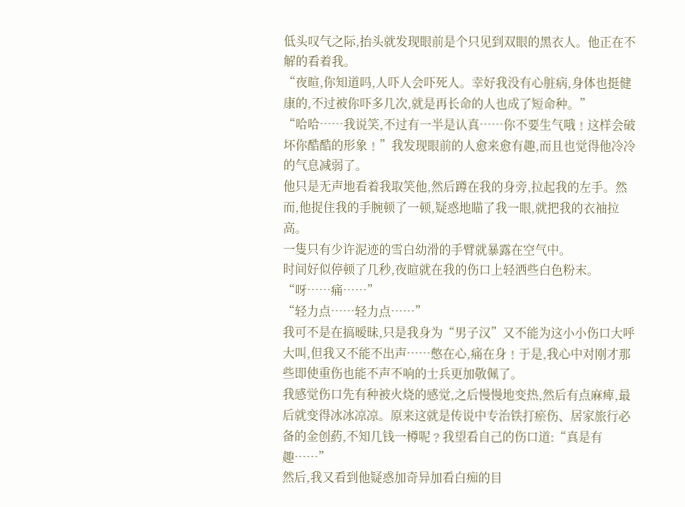低头叹气之际,抬头就发现眼前是个只见到双眼的黑衣人。他正在不解的看着我。
“夜暄,你知道吗,人吓人会吓死人。幸好我没有心脏病,身体也挺健康的,不过被你吓多几次,就是再长命的人也成了短命种。”
“哈哈……我说笑,不过有一半是认真……你不要生气哦﹗这样会破坏你酷酷的形象﹗”我发现眼前的人愈来愈有趣,而且也觉得他冷冷的气息减弱了。
他只是无声地看着我取笑他,然后蹲在我的身旁,拉起我的左手。然而,他捉住我的手腕顿了一顿,疑惑地瞄了我一眼,就把我的衣袖拉高。
一隻只有少许泥迹的雪白幼滑的手臂就暴露在空气中。
时间好似停顿了几秒,夜暄就在我的伤口上轻洒些白色粉末。
“呀……痛……”
“轻力点……轻力点……”
我可不是在搞暧昧,只是我身为“男子汉”又不能为这小小伤口大呼大叫,但我又不能不出声……憋在心,痛在身﹗于是,我心中对刚才那些即使重伤也能不声不响的士兵更加敬佩了。
我感觉伤口先有种被火烧的感觉,之后慢慢地变热,然后有点麻痺,最后就变得冰冰凉凉。原来这就是传说中专治铁打瘀伤、居家旅行必备的金创葯,不知几钱一樽呢﹖我望看自己的伤口道:“真是有趣……”
然后,我又看到他疑惑加奇异加看白痴的目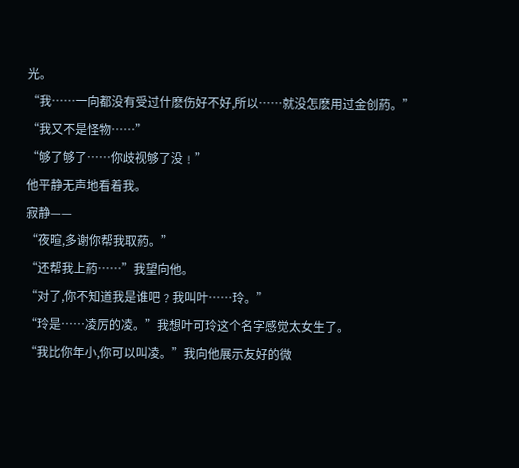光。
“我……一向都没有受过什麽伤好不好,所以……就没怎麽用过金创葯。”
“我又不是怪物……”
“够了够了……你歧视够了没﹗”
他平静无声地看着我。
寂静——
“夜暄,多谢你帮我取葯。”
“还帮我上葯……”我望向他。
“对了,你不知道我是谁吧﹖我叫叶……玲。”
“玲是……凌厉的凌。”我想叶可玲这个名字感觉太女生了。
“我比你年小,你可以叫凌。”我向他展示友好的微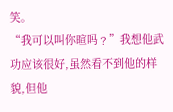笑。
“我可以叫你暄吗﹖”我想他武功应该很好,虽然看不到他的样貌,但他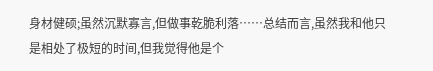身材健硕;虽然沉默寡言,但做事乾脆利落……总结而言,虽然我和他只是相处了极短的时间,但我觉得他是个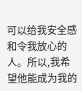可以给我安全感和令我放心的人。所以,我希望他能成为我的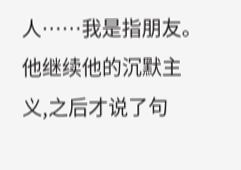人……我是指朋友。
他继续他的沉默主义,之后才说了句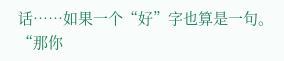话……如果一个“好”字也算是一句。
“那你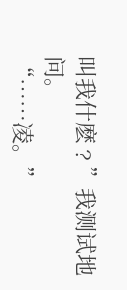叫我什麽﹖”我测试地问。
“……凌。”